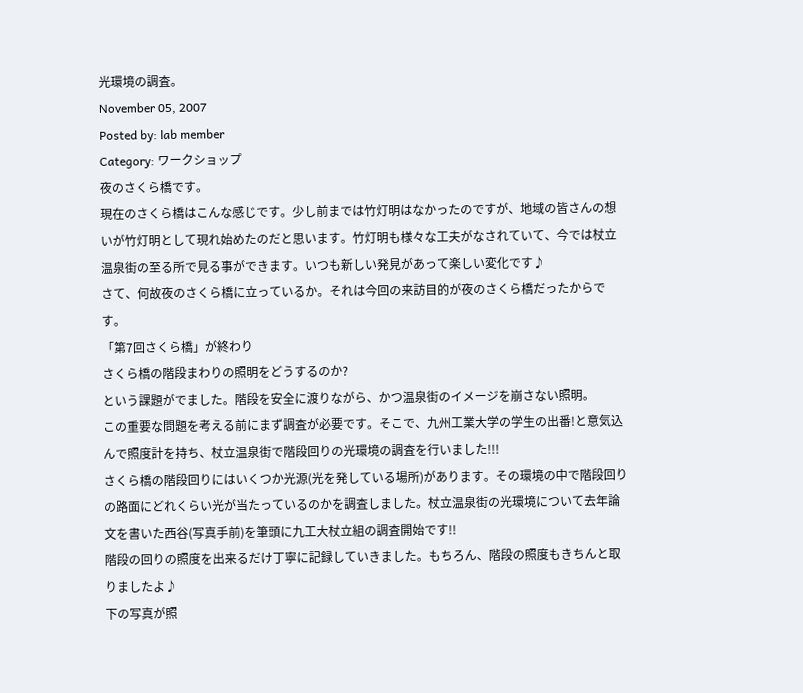光環境の調査。
November 05, 2007
Posted by: lab member
Category: ワークショップ
夜のさくら橋です。
現在のさくら橋はこんな感じです。少し前までは竹灯明はなかったのですが、地域の皆さんの想いが竹灯明として現れ始めたのだと思います。竹灯明も様々な工夫がなされていて、今では杖立温泉街の至る所で見る事ができます。いつも新しい発見があって楽しい変化です♪
さて、何故夜のさくら橋に立っているか。それは今回の来訪目的が夜のさくら橋だったからです。
「第7回さくら橋」が終わり
さくら橋の階段まわりの照明をどうするのか?
という課題がでました。階段を安全に渡りながら、かつ温泉街のイメージを崩さない照明。
この重要な問題を考える前にまず調査が必要です。そこで、九州工業大学の学生の出番!と意気込んで照度計を持ち、杖立温泉街で階段回りの光環境の調査を行いました!!!
さくら橋の階段回りにはいくつか光源(光を発している場所)があります。その環境の中で階段回りの路面にどれくらい光が当たっているのかを調査しました。杖立温泉街の光環境について去年論文を書いた西谷(写真手前)を筆頭に九工大杖立組の調査開始です!!
階段の回りの照度を出来るだけ丁寧に記録していきました。もちろん、階段の照度もきちんと取りましたよ♪
下の写真が照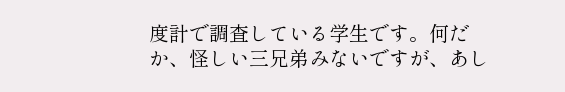度計で調査している学生です。何だか、怪しい三兄弟みないですが、あし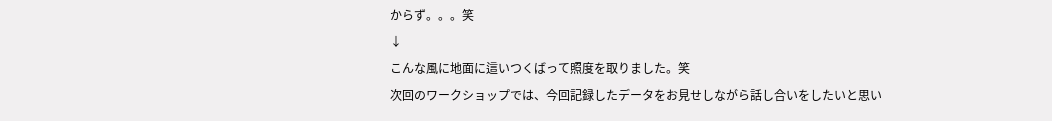からず。。。笑
↓
こんな風に地面に這いつくばって照度を取りました。笑
次回のワークショップでは、今回記録したデータをお見せしながら話し合いをしたいと思い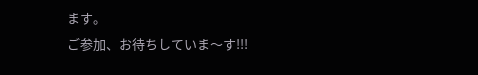ます。
ご参加、お待ちしていま〜す!!!